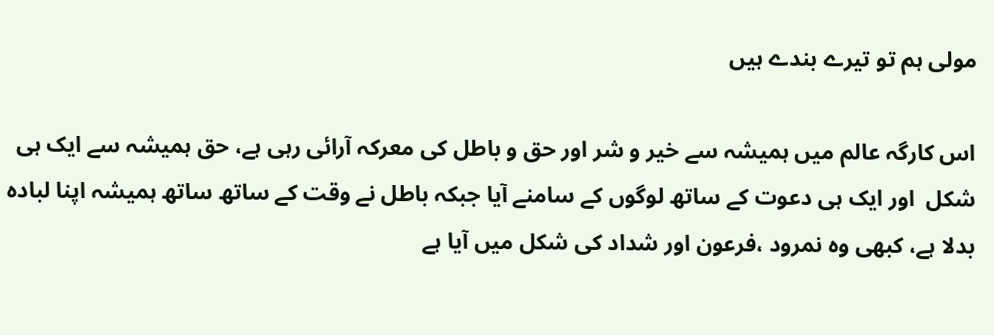مولی ہم تو تیرے بندے ہیں

اس کارگہ عالم میں ہمیشہ سے خیر و شر اور حق و باطل کی معرکہ آرائی رہی ہے، حق ہمیشہ سے ایک ہی شکل  اور ایک ہی دعوت کے ساتھ لوگوں کے سامنے آیا جبکہ باطل نے وقت کے ساتھ ساتھ ہمیشہ اپنا لبادہ بدلا ہے، کبھی وہ نمرود ،فرعون اور شداد کی شکل میں آیا ہے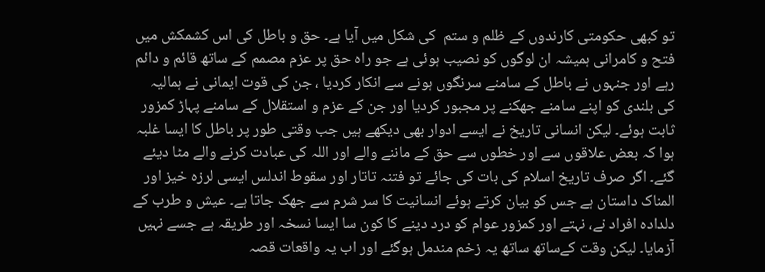تو کبھی حکومتی کارندوں کے ظلم و ستم  کی شکل میں آیا ہے۔ حق و باطل کی اس کشمکش میں فتح و کامرانی ہمیشہ ان لوگوں کو نصیب ہوئی ہے جو راہ حق پر عزم مصمم کے ساتھ قائم و دائم رہے اور جنہوں نے باطل کے سامنے سرنگوں ہونے سے انکار کردیا ، جن کی قوت ایمانی نے ہمالیہ کی بلندی کو اپنے سامنے جھکنے پر مجبور کردیا اور جن کے عزم و استقلال کے سامنے پہاڑ کمزور ثابت ہوئے۔ لیکن انسانی تاریخ نے ایسے ادوار بھی دیکھے ہیں جب وقتی طور پر باطل کا ایسا غلبہ ہوا کہ بعض علاقوں سے اور خطوں سے حق کے ماننے والے اور اللہ کی عبادت کرنے والے مٹا دیئے گئے۔ اگر صرف تاریخ اسلام کی بات کی جائے تو فتنہ تاتار اور سقوط اندلس ایسی لرزہ خیز اور المناک داستان ہے جس کو بیان کرتے ہوئے انسانیت کا سر شرم سے جھک جاتا ہے۔ عیش و طرب کے دلدادہ افراد نے، نہتے اور کمزور عوام کو درد دینے کا کون سا ایسا نسخہ اور طریقہ ہے جسے نہیں آزمایا۔ لیکن وقت کےساتھ ساتھ یہ زخم مندمل ہوگئے اور اب یہ واقعات قصہ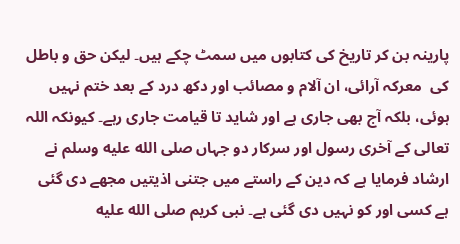پارینہ بن کر تاریخ کی کتابوں میں سمٹ چکے ہیں۔ لیکن حق و باطل کی  معرکہ آرائی، ان آلام و مصائب اور دکھ درد کے بعد ختم نہیں ہوئی، بلکہ آج بھی جاری ہے اور شاید تا قیامت جاری رہے۔ کیونکہ اللہ تعالی کے آخری رسول اور سرکار دو جہاں صلى الله عليه وسلم نے ارشاد فرمایا ہے کہ دین کے راستے میں جتنی اذیتیں مجھے دی گئی ہے کسی اور کو نہیں دی گئی ہے۔ نبی کریم صلى الله عليه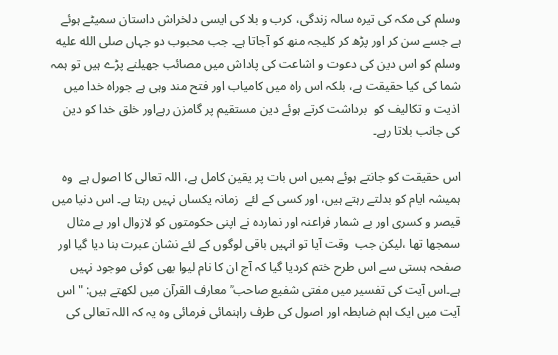وسلم کی مکہ کی تیرہ سالہ زندگی، کرب و بلا کی ایسی دلخراش داستان سمیٹے ہوئے ہے جسے سن کر اور پڑھ کر کلیجہ منھ کو آجاتا ہے۔ جب محبوب دو جہاں صلى الله عليه وسلم کو اس دین کی دعوت و اشاعت کی پاداش میں مصائب جھیلنے پڑے ہیں تو ہمہ شما کی کیا حقیقت ہے، بلکہ اس راہ میں کامیاب اور فتح مند وہی ہے جوراہ خدا میں اذیت و تکالیف کو  برداشت کرتے ہوئے دین مستقیم پر گامزن رہےاور خلق خدا کو دین کی جانب بلاتا رہے۔

اس حقیقت کو جانتے ہوئے ہمیں اس بات پر یقین کامل ہے، اللہ تعالی کا اصول ہے  وہ ہمیشہ ایام کو بدلتے رہتے ہیں، اور کسی کے لئے  زمانہ یکساں نہیں رہتا ہے۔ اس دنیا میں قیصر و کسری اور بے شمار فراعنہ اور نماردہ نے اپنی حکومتوں کو لازوال اور بے مثال سمجھا تھا ،لیکن جب  وقت آیا تو انہیں باقی لوگوں کے لئے نشان عبرت بنا دیا گیا اور  صفحہ ہستی سے اس طرح ختم کردیا گیا کہ آج ان کا نام لیوا بھی کوئی موجود نہیں ہے۔اس آیت کی تفسیر میں مفتی شفیع صاحب ؒ معارف القرآن میں لکھتے ہیں: "اس آیت میں ایک اہم ضابطہ اور اصول کی طرف راہنمائی فرمائی وہ یہ کہ اللہ تعالی کی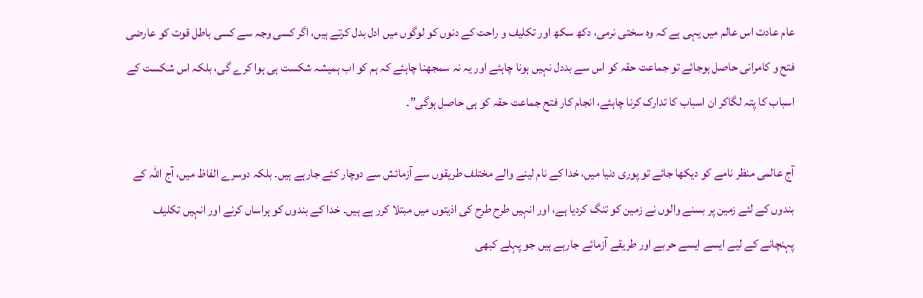عام عادت اس عالم میں یہی ہے کہ وہ سختی نرمی، دکھ سکھ اور تکلیف و راحت کے دنوں کو لوگوں میں ادل بدل کرتے ہیں، اگر کسی وجہ سے کسی باطل قوت کو عارضی فتح و کامرانی حاصل ہوجائے تو جماعت حقہ کو اس سے بددل نہیں ہونا چاہئے اور یہ نہ سمجھنا چاہئے کہ ہم کو اب ہمیشہ شکست ہی ہوا کرے گی، بلکہ اس شکست کے اسباب کا پتہ لگاکر ان اسباب کا تدارک کرنا چاہئے، انجام کار فتح جماعت حقہ کو ہی حاصل ہوگی”۔

آج عالمی منظر نامے کو دیکھا جائے تو پوری دنیا میں، خدا کے نام لینے والے مختلف طریقوں سے آزمائش سے دوچار کئے جارہے ہیں۔ بلکہ دوسرے الفاظ میں، آج اللہ کے بندوں کے لئے زمین پر بسنے والوں نے زمین کو تنگ کردیا ہے، اور انہیں طرح طرح کی اذیتوں میں مبتلا کرر ہے ہیں۔ خدا کے بندوں کو ہراساں کرنے اور انہیں تکلیف پہنچانے کے لیے ایسے ایسے حربے اور طریقے آزمائے جارہے ہیں جو پہلے کبھی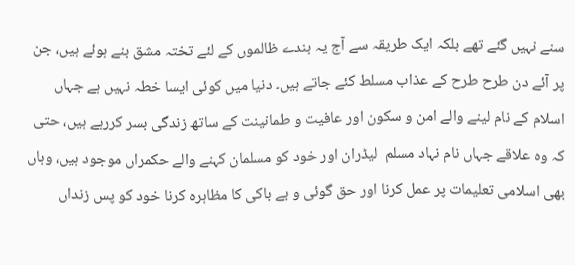سنے نہیں گئے تھے بلکہ ایک طریقہ سے آج یہ بندے ظالموں کے لئے تختہ مشق بنے ہوئے ہیں، جن پر آئے دن طرح طرح کے عذاب مسلط کئے جاتے ہیں۔ دنیا میں کوئی ایسا خطہ نہیں ہے جہاں اسلام کے نام لینے والے امن و سکون اور عافیت و طمانینت کے ساتھ زندگی بسر کررہے ہیں، حتی کہ وہ علاقے جہاں نام نہاد مسلم  لیڈران اور خود کو مسلمان کہنے والے حکمراں موجود ہیں، وہاں بھی اسلامی تعلیمات پر عمل کرنا اور حق گوئی و بے باکی کا مظاہرہ کرنا خود کو پس زنداں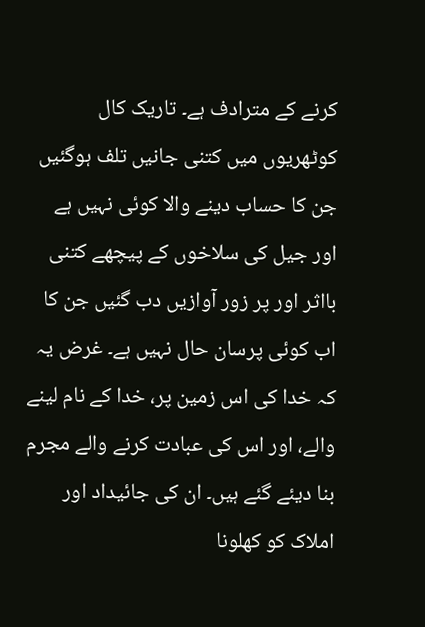کرنے کے مترادف ہے۔ تاریک کال کوٹھریوں میں کتنی جانیں تلف ہوگئیں جن کا حساب دینے والا کوئی نہیں ہے اور جیل کی سلاخوں کے پیچھے کتنی بااثر اور پر زور آوازیں دب گئیں جن کا اب کوئی پرسان حال نہیں ہے۔ غرض یہ کہ خدا کی اس زمین پر، خدا کے نام لینے والے، اور اس کی عبادت کرنے والے مجرم بنا دیئے گئے ہیں۔ ان کی جائیداد اور املاک کو کھلونا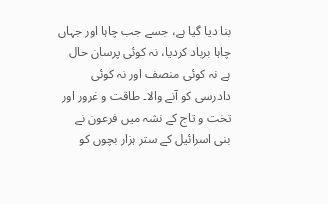بنا دیا گیا ہے، جسے جب چاہا اور جہاں چاہا برباد کردیا، نہ کوئی پرسان حال ہے نہ کوئی منصف اور نہ کوئی دادرسی کو آنے والا۔ طاقت و غرور اور تخت و تاج کے نشہ میں فرعون نے بنی اسرائیل کے ستر ہزار بچوں کو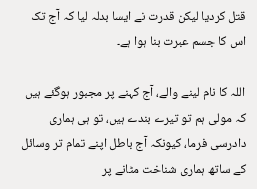قتل کردیا لیکن قدرت نے ایسا بدلہ لیا کہ آج تک اس کا جسم عبرت بنا ہوا ہے۔

اللہ کا نام لینے والے، آج کہنے پر مجبور ہوگئے ہیں کہ مولی ہم تو تیرے بندے ہیں، تو ہی ہماری دادرسی فرما، کیونکہ آج باطل اپنے تمام تر وسائل کے ساتھ ہماری شناخت مٹانے پر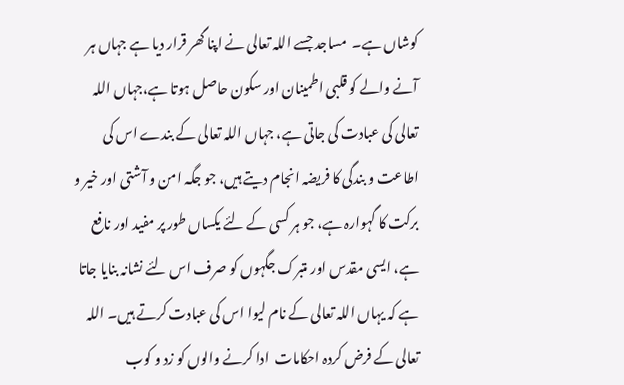کوشاں ہے۔  مساجد جسے اللہ تعالی نے اپنا گھر قرار دیا ہے جہاں ہر آنے والے کو قلبی اطمینان اور سکون حاصل ہوتا ہے،جہاں اللہ تعالی کی عبادت کی جاتی ہے، جہاں اللہ تعالی کے بندے اس کی اطاعت و بندگی کا فریضہ انجام دیتے ہیں، جو جگہ امن و آشتی اور خیر و برکت کا گہوارہ ہے، جو ہر کسی کے لئے یکساں طور پر مفید اور نافع ہے، ایسی مقدس اور متبرک جگہوں کو صرف اس لئے نشانہ بنایا جاتا ہے کہ یہاں اللہ تعالی کے نام لیوا اس کی عبادت کرتے ہیں۔ اللہ تعالی کے فرض کردہ احکامات  ادا کرنے والوں کو زد و کوب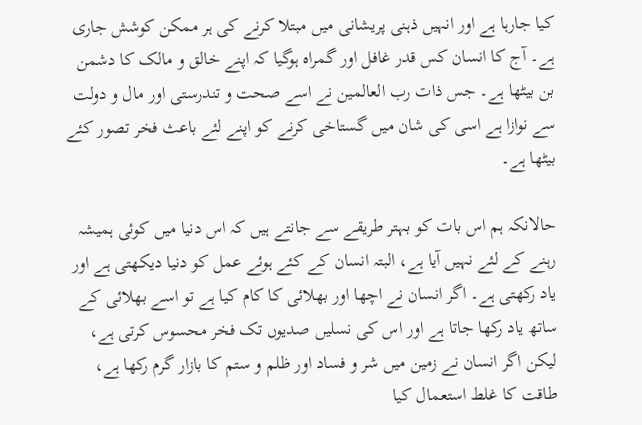کیا جارہا ہے اور انہیں ذہنی پریشانی میں مبتلا کرنے کی ہر ممکن کوشش جاری ہے۔ آج کا انسان کس قدر غافل اور گمراہ ہوگیا کہ اپنے خالق و مالک کا دشمن بن بیٹھا ہے۔ جس ذات رب العالمین نے اسے صحت و تندرستی اور مال و دولت سے نوازا ہے اسی کی شان میں گستاخی کرنے کو اپنے لئے باعث فخر تصور کئے بیٹھا ہے۔

حالانکہ ہم اس بات کو بہتر طریقے سے جانتے ہیں کہ اس دنیا میں کوئی ہمیشہ رہنے کے لئے نہیں آیا ہے، البتہ انسان کے کئے ہوئے عمل کو دنیا دیکھتی ہے اور  یاد رکھتی ہے۔ اگر انسان نے اچھا اور بھلائی کا کام کیا ہے تو اسے بھلائی کے ساتھ یاد رکھا جاتا ہے اور اس کی نسلیں صدیوں تک فخر محسوس کرتی ہے، لیکن اگر انسان نے زمین میں شر و فساد اور ظلم و ستم کا بازار گرم رکھا ہے، طاقت کا غلط استعمال کیا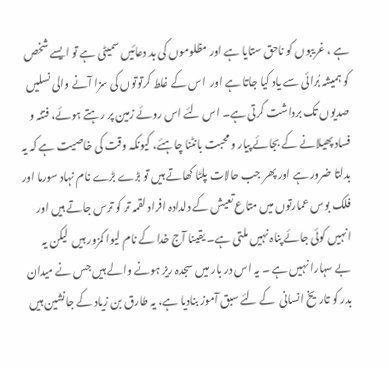ہے ، غریبوں کو ناحق ستایا ہے اور مظلوموں کی بد دعائیں سمیٹی ہے تو ایسے شخص کو ہمیشہ بُرائی سے یاد کیا جاتا ہے اور  اس کے غلط کرتوتوں کی سزا آنے والی نسلیں صدیوں تک برداشت کرتی ہے۔ اس لئے اس روئے زمین پر رہتے ہوئے، فتنہ و فساد پھیلانے کے بجائے پیار و محبت بانٹنا چاہئے، کیونکہ وقت کی خاصیت ہے کہ یہ بدلتا ضرور ہے اور پھر جب حالات پلٹا کھاتے ہیں تو بڑے بڑے نام نہاد سورما اور فلک بوس عمارتوں میں متاع تعیش کے دلدادہ افراد لقمہ تر کو ترس جاتے ہیں اور انہیں کوئی جائے پناہ نہیں ملتی ہے۔ یقینا آج خدا کے نام لیوا کمزور ہیں  لیکن یہ بے سہارا نہیں ہے ۔ یہ اس در بار میں سجدہ ریز ہونے والے ہیں جس نے میدان بدر کو تاریخ انسانی  کے لئے سبق آموز بنادیا ہے، یہ طارق بن زیاد کے جانشین ہیں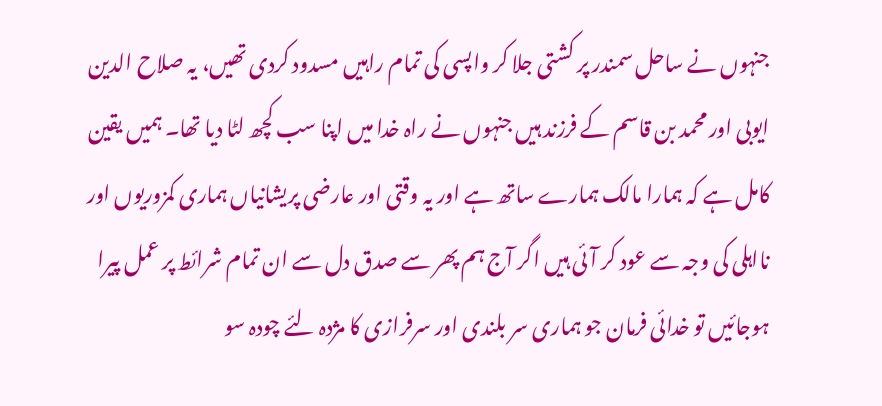جنہوں نے ساحل سمندر پر کشتی جلا کر واپسی کی تمام راہیں مسدود کردی تھیں، یہ صلاح الدین ایوبی اور محمد بن قاسم کے فرزند ہیں جنہوں نے راہ خدا میں اپنا سب کچھ لٹا دیا تھا۔ ہمیں یقین کامل ہے کہ ہمارا مالک ہمارے ساتھ ہے اور یہ وقتی اور عارضی پریشانیاں ہماری کمزوریوں اور نااہلی کی وجہ سے عود کر آئی ہیں اگر آج ہم پھر سے صدق دل سے ان تمام شرائط پر عمل پیرا ہوجائیں تو خدائی فرمان جو ہماری سر بلندی اور سرفرازی کا مژدہ لئے چودہ سو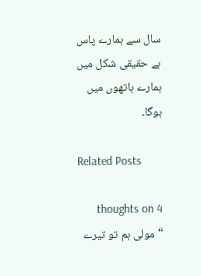سال سے ہمارے پاس ہے حقیقی شکل میں ہمارے ہاتھوں میں ہوگا۔

Related Posts

4 thoughts on “مولی ہم تو تیرے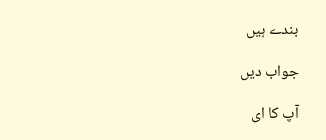بندے ہیں

جواب دیں

آپ کا ای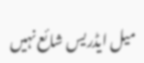میل ایڈریس شائع نہیں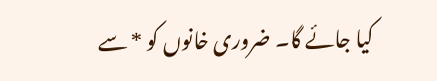کیا جائے گا۔ ضروری خانوں کو * سے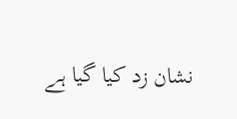نشان زد کیا گیا ہے